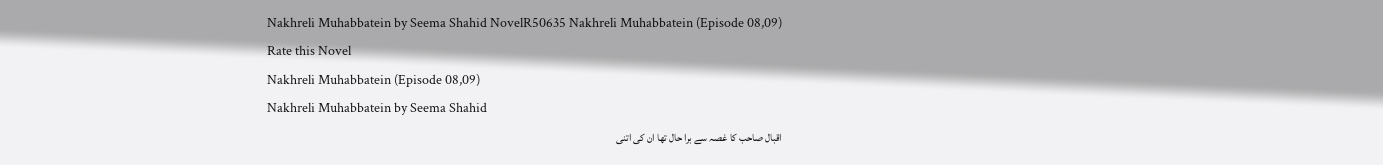Nakhreli Muhabbatein by Seema Shahid NovelR50635 Nakhreli Muhabbatein (Episode 08,09)
Rate this Novel
Nakhreli Muhabbatein (Episode 08,09)
Nakhreli Muhabbatein by Seema Shahid
اقبال صاحب کا غصہ سے برا حال تھا ان کی اتنی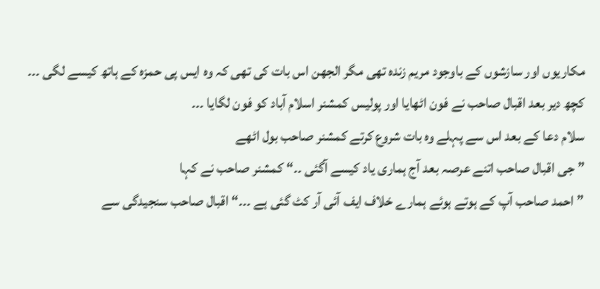مکاریوں اور سازشوں کے باوجود مریم زندہ تھی مگر الجھن اس بات کی تھی کہ وہ ایس پی حمزہ کے ہاتھ کیسے لگی ۔۔۔
کچھ دیر بعد اقبال صاحب نے فون اٹھایا اور پولیس کمشنر اسلام آباد کو فون لگایا ۔۔۔
سلام دعا کے بعد اس سے پہلے وہ بات شروع کرتے کمشنر صاحب بول اٹھے
” جی اقبال صاحب اتنے عرصہ بعد آج ہماری یاد کیسے آگئی ۔۔“ کمشنر صاحب نے کہا
” احمد صاحب آپ کے ہوتے ہوئے ہمارے خلاف ایف آئی آر کٹ گئی ہے ۔۔۔“ اقبال صاحب سنجیدگی سے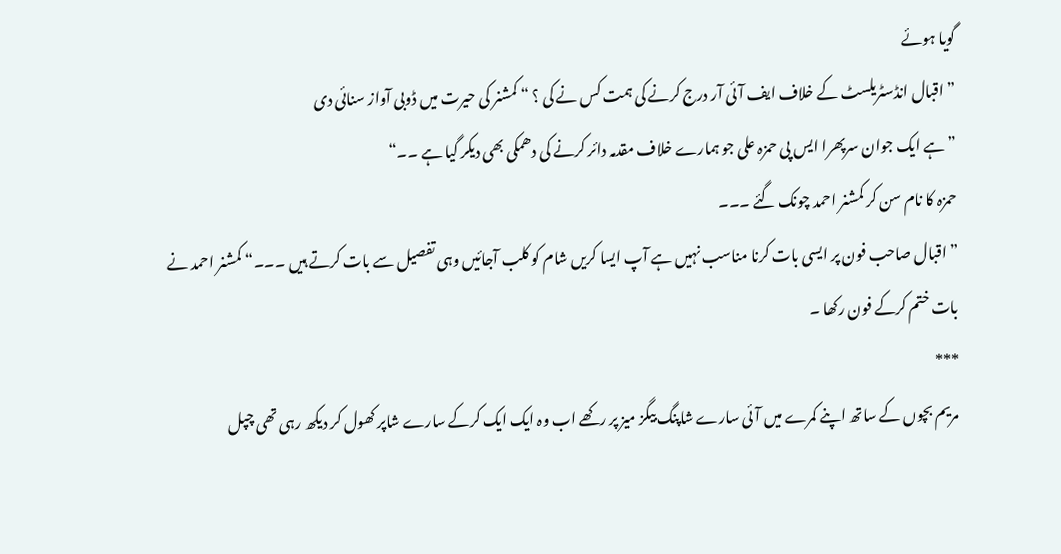گویا ہوئے
” اقبال انڈسٹریلسٹ کے خلاف ایف آئی آر درج کرنے کی ہمت کس نے کی ؟ “ کمشنر کی حیرت میں ڈوبی آواز سنائی دی
” ہے ایک جوان سرپھرا ایس پی حمزہ علی جو ہمارے خلاف مقدمہ دائر کرنے کی دھمکی بھی دیکر گیا ہے ۔۔“
حمزہ کا نام سن کر کمشنر احمد چونک گئے ۔۔۔
” اقبال صاحب فون پر ایسی بات کرنا مناسب نہیں ہے آپ ایسا کریں شام کو کلب آجائیں وہی تفصیل سے بات کرتے ہیں ۔۔۔“ کمشنر احمد نے بات ختم کرکے فون رکھا ۔
***
مریم بچوں کے ساتھ اپنے کمرے میں آئی سارے شاپنگ بیگز میز پر رکھے اب وہ ایک ایک کرکے سارے شاپر کھول کر دیکھ رہی تھی چپل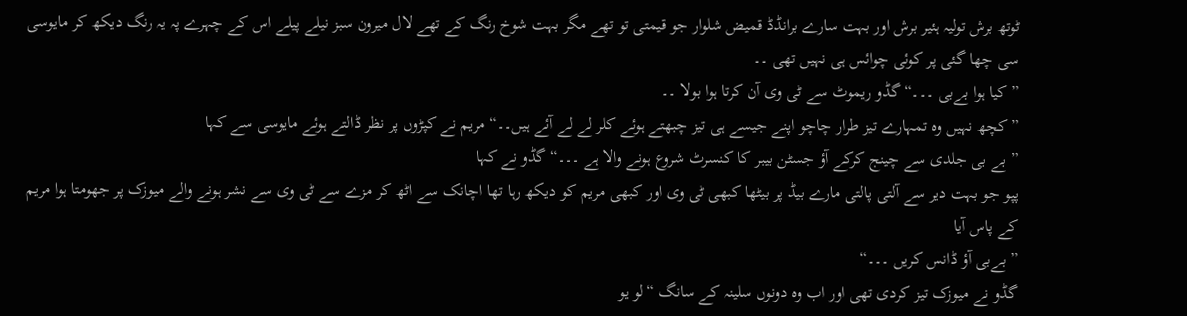ٹوتھ برش تولیہ ہئیر برش اور بہت سارے برانڈڈ قمیض شلوار جو قیمتی تو تھے مگر بہت شوخ رنگ کے تھے لال میرون سبز نیلے پیلے اس کے چہرے پہ یہ رنگ دیکھ کر مایوسی سی چھا گئی پر کوئی چوائس ہی نہیں تھی ۔۔
” کیا ہوا بےبی ۔۔۔“گڈو ریموٹ سے ٹی وی آن کرتا ہوا بولا ۔۔
” کچھ نہیں وہ تمہارے تیز طرار چاچو اپنے جیسے ہی تیز چبھتے ہوئے کلر لے لے آئے ہیں۔۔“ مریم نے کپڑوں پر نظر ڈالتے ہوئے مایوسی سے کہا
” بے بی جلدی سے چینج کرکے آؤ جسٹن بیبر کا کنسرٹ شروع ہونے والا ہے ۔۔۔“ گڈو نے کہا
پپو جو بہت دیر سے آلتی پالتی مارے بیڈ پر بیٹھا کبھی ٹی وی اور کبھی مریم کو دیکھ رہا تھا اچانک سے اٹھ کر مزے سے ٹی وی سے نشر ہونے والے میوزک پر جھومتا ہوا مریم کے پاس آیا
” بےبی آؤ ڈانس کریں ۔۔۔“
گڈو نے میوزک تیز کردی تھی اور اب وہ دونوں سلینہ کے سانگ “لو یو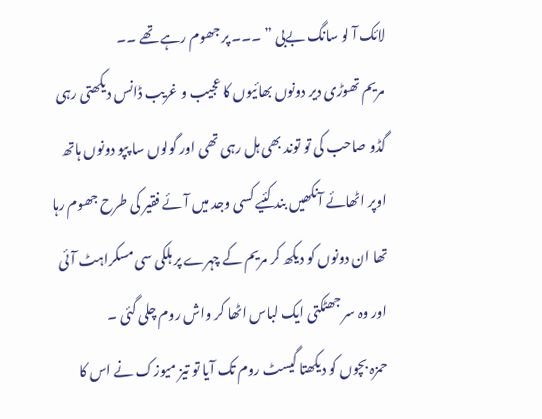لائک آ لو سانگ بےبی ” ۔۔۔ پر جھوم رہے تھے ۔۔
مریم تھوڑی دیر دونوں بھائیوں کا عجیب و غریب ڈانس دیکھتی رہی گڈو صاحب کی تو توند بھی ہل رہی تھی اور گولوں سا پپو دونوں ہاتھ اوپر اٹھائے آنکھیں بند کئیے کسی وجد میں آئے فقیر کی طرح جھوم رہا تھا ان دونوں کو دیکھ کر مریم کے چہرے پر ہلکی سی مسکراہٹ آئی اور وہ سر جھٹکتی ایک لباس اٹھا کر واش روم چلی گئی ۔
حمزہ بچوں کو دیکھتا گیسٹ روم تک آیا تو تیز میوزک نے اس کا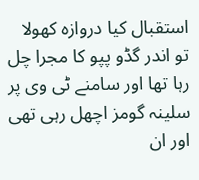استقبال کیا دروازہ کھولا تو اندر گڈو پپو کا مجرا چل رہا تھا اور سامنے ٹی وی پر سلینہ گومز اچھل رہی تھی اور ان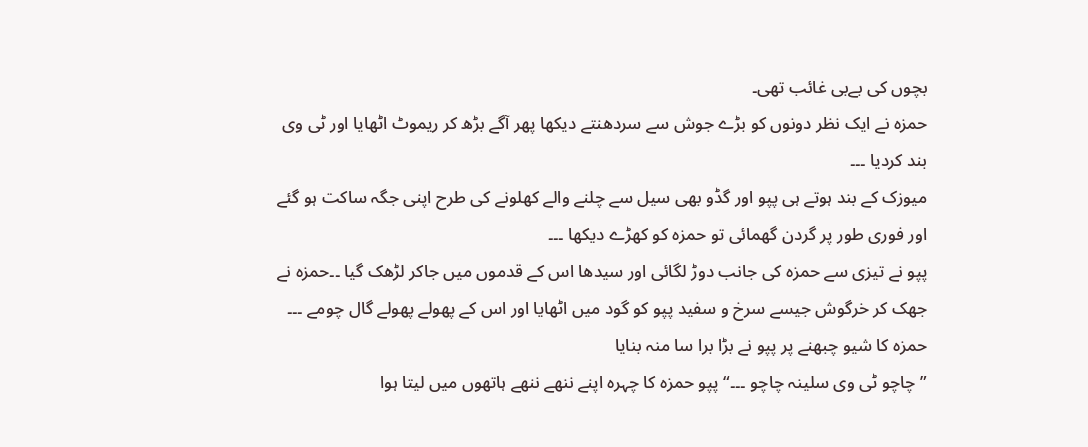بچوں کی بےبی غائب تھی۔
حمزہ نے ایک نظر دونوں کو بڑے جوش سے سردھنتے دیکھا پھر آگے بڑھ کر ریموٹ اٹھایا اور ٹی وی بند کردیا ۔۔۔
میوزک کے بند ہوتے ہی پپو اور گڈو بھی سیل سے چلنے والے کھلونے کی طرح اپنی جگہ ساکت ہو گئے اور فوری طور پر گردن گھمائی تو حمزہ کو کھڑے دیکھا ۔۔۔
پپو نے تیزی سے حمزہ کی جانب دوڑ لگائی اور سیدھا اس کے قدموں میں جاکر لڑھک گیا ۔۔حمزہ نے جھک کر خرگوش جیسے سرخ و سفید پپو کو گود میں اٹھایا اور اس کے پھولے پھولے گال چومے ۔۔۔
حمزہ کا شیو چبھنے پر پپو نے بڑا برا سا منہ بنایا
” چاچو ٹی وی سلینہ چاچو ۔۔۔“ پپو حمزہ کا چہرہ اپنے ننھے ننھے ہاتھوں میں لیتا ہوا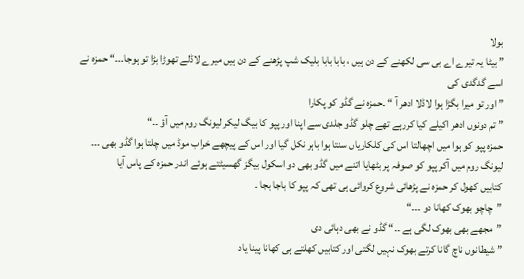بولا
” بیٹا یہ تیرے اے بی سی لکھنے کے دن ہیں ، بابا بابا بلیک شپ پڑھنے کے دن ہیں میرے لاڈلے تھوڑا بڑا تو ہوجا۔۔۔“ حمزہ نے اسے گدگدی کی
” اور تو میرا بگڑا ہوا لاڈلا ادھر آ “ ۔حمزہ نے گڈو کو پکارا
” تم دونوں ادھر اکیلے کیا کررہے تھے چلو گڈو جلدی سے اپنا اور پپو کا بیگ لیکر لیونگ روم میں آؤ ۔۔“
حمزہ پپو کو ہوا میں اچھالتا اس کی کلکاریاں سنتا ہوا باہر نکل گیا اور اس کے پیچھے خراب موڈ میں چلتا ہوا گڈو بھی ۔۔۔
لیونگ روم میں آکر پپو کو صوفہ پر بٹھایا اتنے میں گڈو بھی دو اسکول بیگز گھسیٹتے ہوئے اندر حمزہ کے پاس آیا
کتابیں کھول کر حمزہ نے پڑھائی شروع کروائی ہی تھی کہ پپو کا باجا بجا ۔
”چاچو بھوک کھانا دو ۔۔۔“
”مجھے بھی بھوک لگی ہے ۔۔“ گڈو نے بھی دہائی دی
” شیطانوں ناچ گانا کرتے بھوک نہیں لگتی اور کتابیں کھلتے ہی کھانا پینا یاد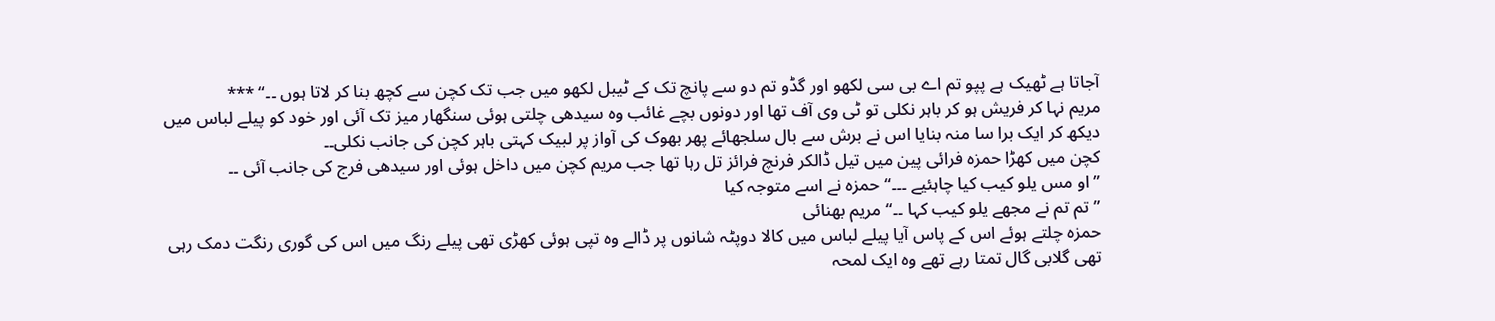آجاتا ہے ٹھیک ہے پپو تم اے بی سی لکھو اور گڈو تم دو سے پانچ تک کے ٹیبل لکھو میں جب تک کچن سے کچھ بنا کر لاتا ہوں ۔۔“ ***
مریم نہا کر فریش ہو کر باہر نکلی تو ٹی وی آف تھا اور دونوں بچے غائب وہ سیدھی چلتی ہوئی سنگھار میز تک آئی اور خود کو پیلے لباس میں دیکھ کر ایک برا سا منہ بنایا اس نے برش سے بال سلجھائے پھر بھوک کی آواز پر لبیک کہتی باہر کچن کی جانب نکلی۔۔
کچن میں کھڑا حمزہ فرائی پین میں تیل ڈالکر فرنچ فرائز تل رہا تھا جب مریم کچن میں داخل ہوئی اور سیدھی فرج کی جانب آئی ۔۔
” او مس یلو کیب کیا چاہئیے ۔۔۔“ حمزہ نے اسے متوجہ کیا
” تم تم نے مجھے یلو کیب کہا ۔۔“مریم بھنائی
حمزہ چلتے ہوئے اس کے پاس آیا پیلے لباس میں کالا دوپٹہ شانوں پر ڈالے وہ تپی ہوئی کھڑی تھی پیلے رنگ میں اس کی گوری رنگت دمک رہی تھی گلابی گال تمتا رہے تھے وہ ایک لمحہ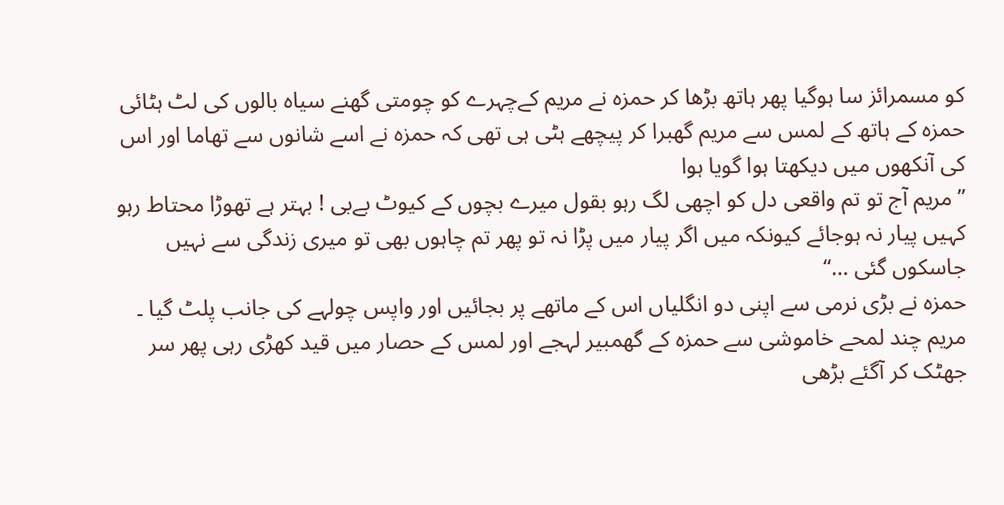کو مسمرائز سا ہوگیا پھر ہاتھ بڑھا کر حمزہ نے مریم کےچہرے کو چومتی گھنے سیاہ بالوں کی لٹ ہٹائی
حمزہ کے ہاتھ کے لمس سے مریم گھبرا کر پیچھے ہٹی ہی تھی کہ حمزہ نے اسے شانوں سے تھاما اور اس کی آنکھوں میں دیکھتا ہوا گویا ہوا
” مریم آج تو تم واقعی دل کو اچھی لگ رہو بقول میرے بچوں کے کیوٹ بےبی ! بہتر ہے تھوڑا محتاط رہو کہیں پیار نہ ہوجائے کیونکہ میں اگر پیار میں پڑا نہ تو پھر تم چاہوں بھی تو میری زندگی سے نہیں جاسکوں گئی …“
حمزہ نے بڑی نرمی سے اپنی دو انگلیاں اس کے ماتھے پر بجائیں اور واپس چولہے کی جانب پلٹ گیا ۔
مریم چند لمحے خاموشی سے حمزہ کے گھمبیر لہجے اور لمس کے حصار میں قید کھڑی رہی پھر سر جھٹک کر آگئے بڑھی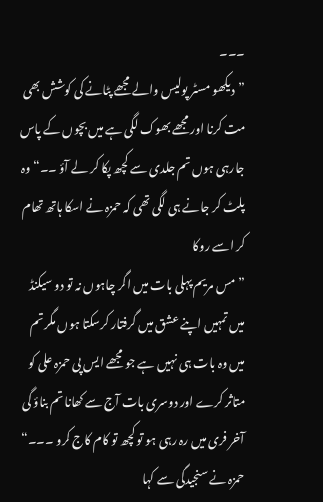۔۔۔
”دیکھو مسٹر پولیس والے مجھے پٹانے کی کوشش بھی مت کرنا اور مجھے بھوک لگی ہے میں بچوں کے پاس جارہی ہوں تم جلدی سے کچھ پکا کر لے آؤ ۔۔“ وہ پلٹ کر جانے ہی لگی تھی کہ حمزہ نے اسکا ہاتھ تھام کر اسے روکا
” مس مریم پہلی بات میں اگر چاہوں نہ تو دو سیکنڈ میں تمہیں اپنے عشق میں گرفتار کرسکتا ہوں مگر تم میں وہ بات ہی نہیں ہے جو مجھے ایس پی حمزہ علی کو متاثر کرے اور دوسری بات آج سے کھانا تم بناؤ گی آخر فری میں رہ رہی ہو تو کچھ تو کام کاج کرو ۔۔۔“ حمزہ نے سنجیدگی سے کہا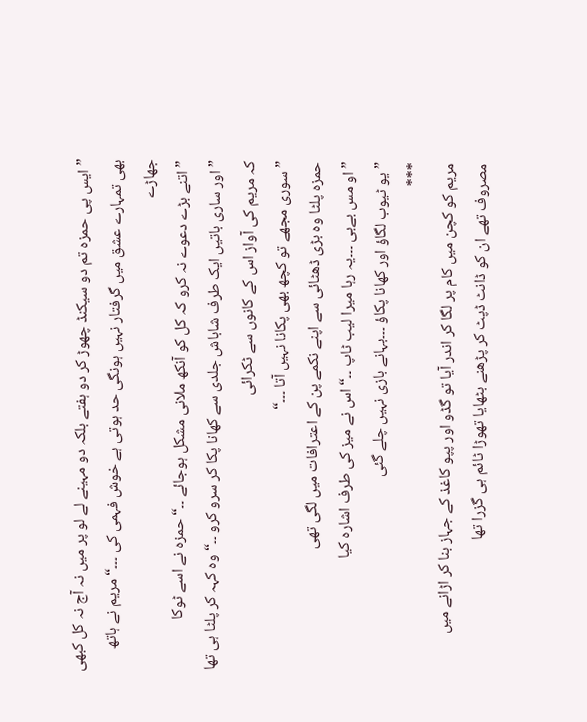”ایس پی حمزہ تم دو سیکنڈ چھوڑ کر دو ہفتے بلکہ دو مہینے لے لو پر میں نہ آج نہ کل کبھی بھی تمہارے عشق میں گرفتار نہیں ہونگی حد ہوتی ہے خوش فہمی کی ۔۔۔“ مریم نے ہاتھ جھاڑے
” اتنے بڑے دعوے نہ کرو کہ کل کو آنکھ ملانی مشکل ہوجائے ۔۔“ حمزہ نے اسے ٹوکا
” اور ساری باتیں ایک طرف شاباش جلدی سے کھانا پکا کر سرو کرو ۔۔“ وہ کہہ کر پلٹا ہی تھا کہ مریم کی آواز اس کے کانوں سے ٹکرائی
” سوری مجھے تو کچھ بھی پکانا نہیں آتا ۔۔۔“
حمزہ پلٹا وہ بڑی ڈھٹائی سے اپنے نکمے پن کے اعترافات میں لگی تھی
” او مس بےبی ۔۔۔یہ رہا میرا لیب ٹاپ ۔۔“ اس نے میز کی طرف اشارہ کیا
” یو ٹیوب لگاؤ اور کھانا پکاؤ ۔۔۔بہانے بازی نہیں چلے گئی
***
مریم کو کچن میں کام پر لگا کر اندر آیا تو گڈو اور پپو کاغذ کے جہاز بنا کر اڑانے میں مصروف تھے ان کو ڈانٹ ڈپٹ کر پڑھنے بٹھایا تھوڑا ٹائم ہی گزرا تھا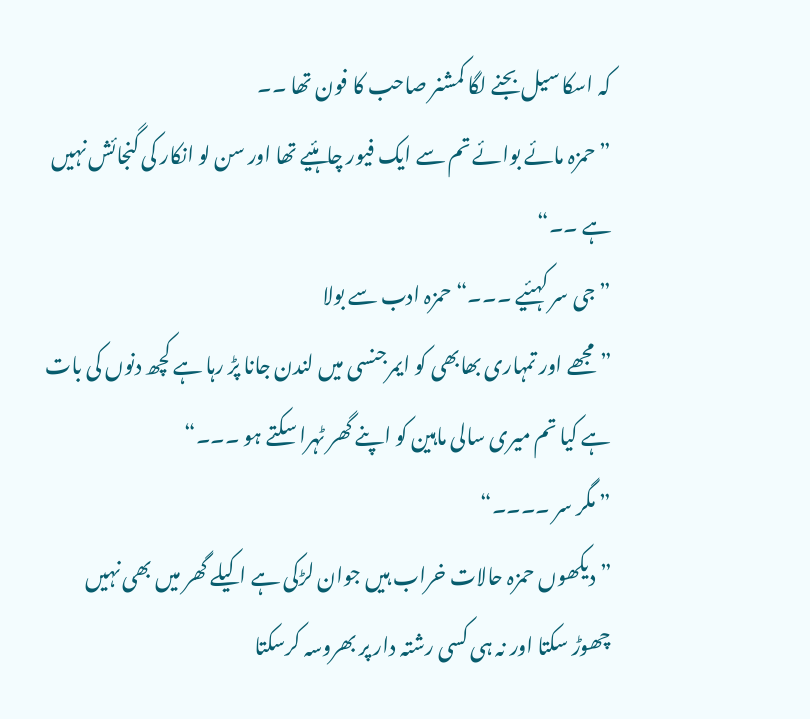کہ اسکا سیل بجنے لگا کمشنر صاحب کا فون تھا ۔۔
” حمزہ مائے بوائے تم سے ایک فیور چاہئیے تھا اور سن لو انکار کی گنجائش نہیں ہے ۔۔“
”جی سر کہئیے ۔۔۔“ حمزہ ادب سے بولا
” مجھے اور تمہاری بھابھی کو ایمرجنسی میں لندن جانا پڑ رہا ہے کچھ دنوں کی بات ہے کیا تم میری سالی ماہین کو اپنے گھر ٹہرا سکتے ہو ۔۔۔“
” مگر سر ۔۔۔۔“
” دیکھوں حمزہ حالات خراب ہیں جوان لڑکی ہے اکیلے گھر میں بھی نہیں چھوڑ سکتا اور نہ ہی کسی رشتہ دار پر بھروسہ کرسکتا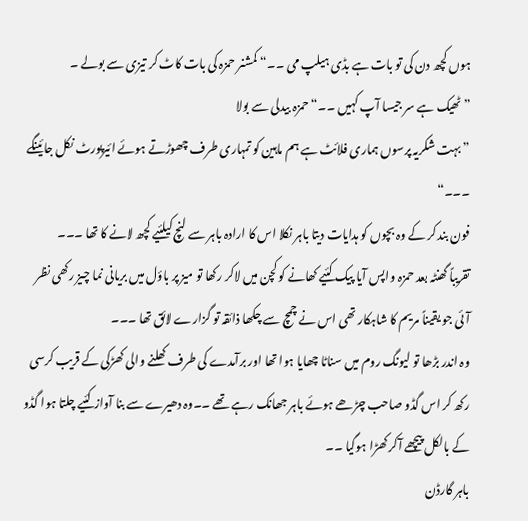ہوں کچھ دن کی تو بات ہے بڈی ہیلپ می ۔۔“ کمشنر حمزہ کی بات کاٹ کر تیزی سے بولے ۔
” ٹھیک ہے سر جیسا آپ کہیں ۔۔“ حمزہ بیدلی سے بولا
” بہت شکریہ پرسوں ہماری فلائٹ ہے ہم ماہین کو تمہاری طرف چھوڑتے ہوئے ائیرپورٹ نکل جائینگے ۔۔۔“
فون بند کر کے وہ بچوں کو ہدایات دیتا باہر نکلا اس کا ارادہ باہر سے لنچ کیلئیے کچھ لانے کا تھا ۔۔۔
تقریباً گھنٹہ بعد حمزہ واپس آیا پیک کئیے کھانے کو کچن میں لاکر رکھا تو میز پر باؤل میں بریانی نما چیز رکھی نظر آئی جو یقیناً مریم کا شاہکار تھی اس نے چمچ سے چکھا ذائقہ تو گزارے لائق تھا ۔۔۔
وہ اندر بڑھا تو لیونگ روم میں سناٹا چھایا ہوا تھا اور برآمدے کی طرف کھلنے والی کھڑکی کے قریب کرسی رکھ کر اس گڈو صاحب چڑھے ہوئے باہر جھانک رہے تھے ۔۔وہ دھیرے سے بنا آواز کئیے چلتا ہوا گڈو کے بالکل پیچھے آکر کھڑا ہوگیا ۔۔
باہر گارڈن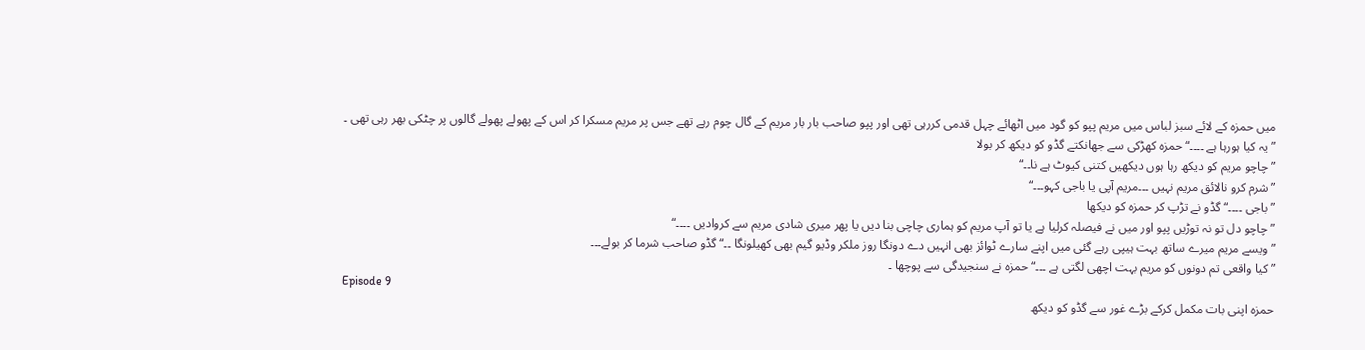میں حمزہ کے لائے سبز لباس میں مریم پپو کو گود میں اٹھائے چہل قدمی کررہی تھی اور پپو صاحب بار بار مریم کے گال چوم رہے تھے جس پر مریم مسکرا کر اس کے پھولے پھولے گالوں پر چٹکی بھر رہی تھی ۔
”یہ کیا ہورہا ہے ۔۔۔۔“ حمزہ کھڑکی سے جھانکتے گڈو کو دیکھ کر بولا
”چاچو مریم کو دیکھ رہا ہوں دیکھیں کتنی کیوٹ ہے نا۔۔“
”شرم کرو نالائق مریم نہیں ۔۔۔مریم آپی یا باجی کہو۔۔۔“
”باجی ۔۔۔۔“ گڈو نے تڑپ کر حمزہ کو دیکھا
” چاچو دل تو نہ توڑیں پپو اور میں نے فیصلہ کرلیا ہے یا تو آپ مریم کو ہماری چاچی بنا دیں یا پھر میری شادی مریم سے کروادیں ۔۔۔۔“
”ویسے مریم میرے ساتھ بہت ہیپی رہے گئی میں اپنے سارے ٹوائز بھی انہیں دے دونگا روز ملکر وڈیو گیم بھی کھیلونگا ۔۔“ گڈو صاحب شرما کر بولے۔۔۔
” کیا واقعی تم دونوں کو مریم بہت اچھی لگتی ہے ۔۔۔“ حمزہ نے سنجیدگی سے پوچھا ۔
Episode 9
حمزہ اپنی بات مکمل کرکے بڑے غور سے گڈو کو دیکھ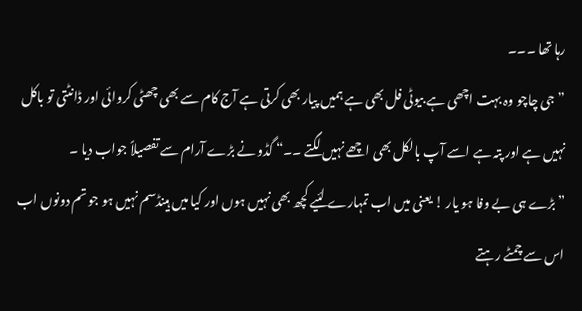رہا تھا ۔۔۔
”جی چاچو وہ بہت اچھی ہے بیوٹی فل بھی ہے ہمیں پیار بھی کرتی ہے آج کام سے بھی چھٹی کروائی اور ڈانٹتی تو باکل نہیں ہے اور پتہ ہے اسے آپ بالکل بھی اچھے نہیں لگتے ۔۔“ گڈو نے بڑے آرام سے تفصیلاً جواب دیا ۔
” بڑے ہی بے وفا ہو یار ! یعنی میں اب تمہارے لئیے کچھ بھی نہیں ہوں اور کیا میں ہینڈسم نہیں ہو جو تم دونوں اب اس سے چمٹے رہتے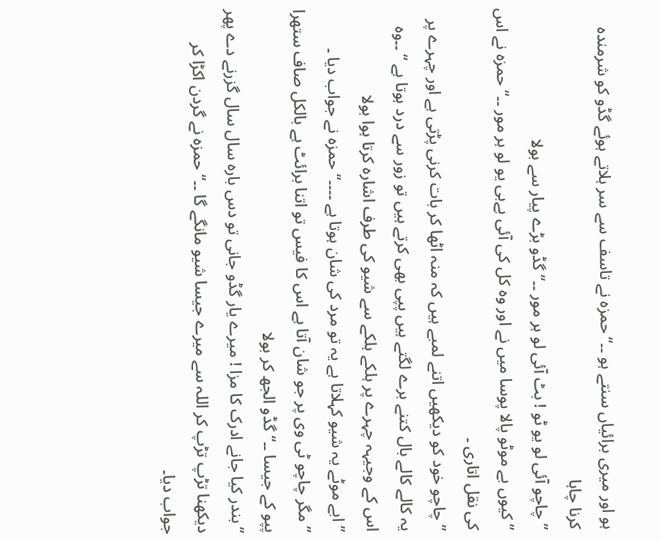ہو اور میری برائیاں سنتے ہو ۔۔“ حمزہ نے تاسف سے سر ہلاتے ہوئے گڈو کو شرمندہ کرنا چاہا
” چاچو آئی لو یو ٹو ! بٹ آئی لو ہر مور ۔۔“ گڈو بڑے پیار سے بولا
” کیوں بے موٹو پالا پوسا میں نے اور وہ کل کی آئی بےبی یو لو ہر مور ۔۔“ حمزہ نے اس کی نقل اتاری ۔
”چاچو خود کو دیکھیں اتنے لمبے ہیں کہ منہ اٹھا کر بات کرنی پڑتی ہے اور چہرے پر یہ کالے کالے بال کتنے برے لگتے ہیں پپی بھی کرتے ہیں تو زور سے درد ہوتا ہے “ ۔۔وہ اس کے وجیہہ چہرے پر ہلکے ہلکے سے شیو کی طرف اشارہ کرتا ہوا بولا
” ابے موٹے یہ شیو کہلاتا ہے یہ تو مرد کی شان ہوتا ہے ۔۔۔۔“ حمزہ نے جواب دیا ۔
”مگر چاچو ٹی وی پر جو شان آتا ہے اس کا فیس تو اتنا برائٹ ہے بالکل صاف ستھرا پپو کے جیسا ۔۔“ گڈو الجھ کر بولا
” بندر کیا جانے ادرک کا مزا ! میرے یار گڈو جانی تو دس بارہ سال سال گزرنے دے پھر دیکھنا تڑپ تڑپ کر اللہ سے میرے جیسا شیو مانگے گا ۔۔“ حمزہ نے گردن اکڑا کر جواب دیا۔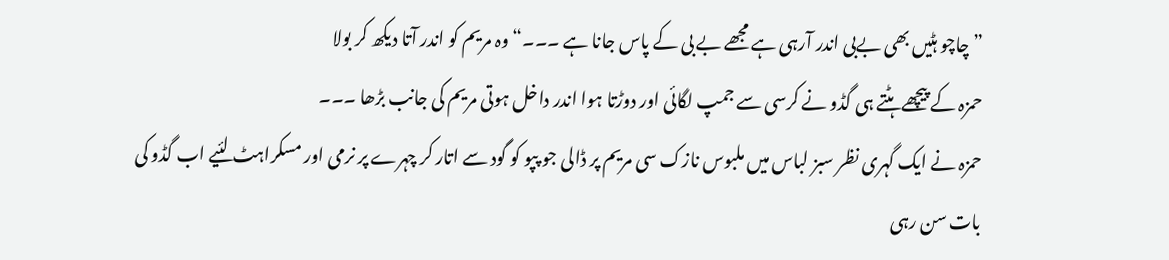”چاچو ہٹیں بھی بےبی اندر آرہی ہے مجھے بے بی کے پاس جانا ہے ۔۔۔“ وہ مریم کو اندر آتا دیکھ کر بولا
حمزہ کے پیچھے ہٹتے ہی گڈو نے کرسی سے جمپ لگائی اور دوڑتا ہوا اندر داخل ہوتی مریم کی جانب بڑھا ۔۔۔
حمزہ نے ایک گہری نظر سبز لباس میں ملبوس نازک سی مریم پر ڈالی جو پپو کو گود سے اتار کر چہرے پر نرمی اور مسکراہٹ لئیے اب گڈو کی بات سن رہی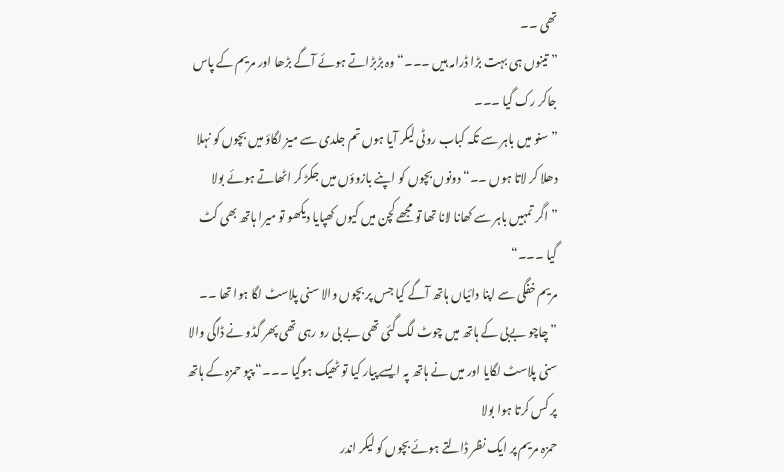تھی ۔۔
” تینوں ہی بہت بڑا ڈرامہ ہیں ۔۔۔“ وہ بڑبڑاتے ہوئے آگے بڑھا اور مریم کے پاس جاکر رک گیا ۔۔۔
”سنو میں باہر سے تکہ کباب روٹی لیکر آیا ہوں تم جلدی سے میز لگاؤ میں بچوں کو نہلا دھلا کر لاتا ہوں ۔۔“ دونوں بچوں کو اپنے بازوؤں میں جکڑ کر اٹھاتے ہوئے بولا
” اگر تمہیں باہر سے کھانا لانا تھا تو مجھے کچن میں کیوں کھپایا دیکھو تو میرا ہاتھ بھی کٹ گیا ۔۔۔“
مریم خفگی سے اپنا دائیاں ہاتھ آگے کیا جس پر بچوں والا سنی پلاسٹ لگا ہوا تھا ۔۔
”چاچو بےبی کے ہاتھ میں چوٹ لگ گئی تھی بے بی رو رہی تھی پھر گڈو نے ڈاگی والا سنی پلاسٹ لگایا اور میں نے ہاتھ پہ ایسے پیار کیا تو ٹھیک ہوگیا ۔۔۔“ پپو حمزہ کے ہاتھ پر کس کرتا ہوا بولا
حمزہ مریم پر ایک نظر ڈالتے ہوئے بچوں کو لیکر اندر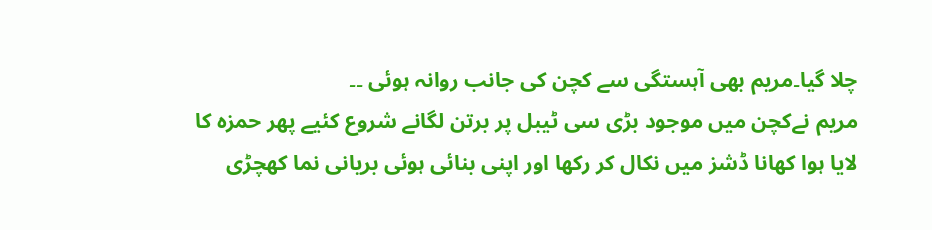چلا گیا۔مریم بھی آہستگی سے کچن کی جانب روانہ ہوئی ۔۔
مریم نےکچن میں موجود بڑی سی ٹیبل پر برتن لگانے شروع کئیے پھر حمزہ کا لایا ہوا کھانا ڈشز میں نکال کر رکھا اور اپنی بنائی ہوئی بریانی نما کھچڑی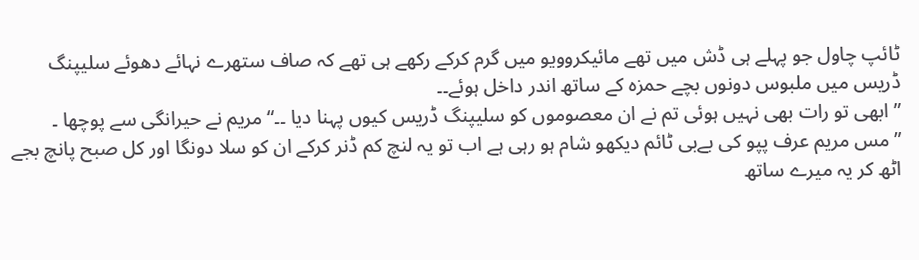ٹائپ چاول جو پہلے ہی ڈش میں تھے مائیکروویو میں گرم کرکے رکھے ہی تھے کہ صاف ستھرے نہائے دھوئے سلیپنگ ڈریس میں ملبوس دونوں بچے حمزہ کے ساتھ اندر داخل ہوئے۔۔
”ابھی تو رات بھی نہیں ہوئی تم نے ان معصوموں کو سلیپنگ ڈریس کیوں پہنا دیا ۔۔“ مریم نے حیرانگی سے پوچھا ۔
” مس مریم عرف پپو کی بےبی ٹائم دیکھو شام ہو رہی ہے اب تو یہ لنچ کم ڈنر کرکے ان کو سلا دونگا اور کل صبح پانچ بجے اٹھ کر یہ میرے ساتھ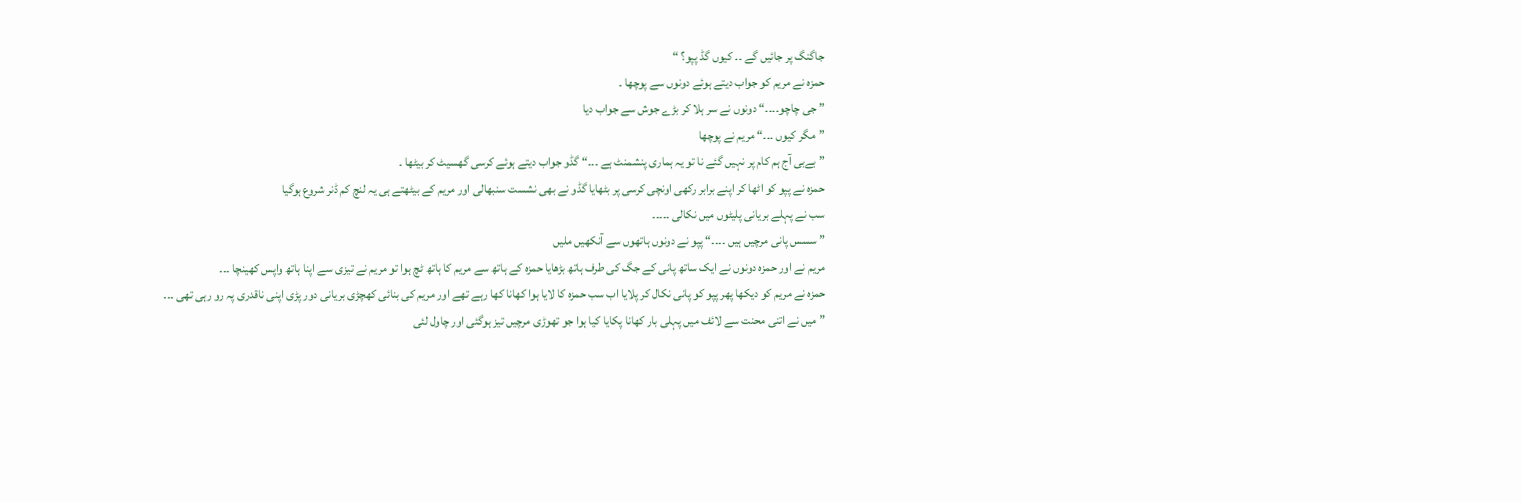جاگنگ پر جائیں گے ۔۔ کیوں گڈ پپو؟ “
حمزہ نے مریم کو جواب دیتے ہوئے دونوں سے پوچھا ۔
” جی چاچو۔۔۔۔“ دونوں نے سر ہلا کر بڑے جوش سے جواب دیا
”مگر کیوں ۔۔۔“ مریم نے پوچھا
”بےبی آج ہم کام پر نہیں گئے نا تو یہ ہماری پنشمنٹ ہے ۔۔۔“ گڈو جواب دیتے ہوئے کرسی گھسیٹ کر بیٹھا ۔
حمزہ نے پپو کو اٹھا کر اپنے برابر رکھی اونچی کرسی پر بٹھایا گڈو نے بھی نشست سنبھالی اور مریم کے بیٹھتے ہی یہ لنچ کم ڈنر شروع ہوگیا
سب نے پہلے بریانی پلیٹوں میں نکالی ۔۔۔۔۔
” سسس پانی مرچیں ہیں ۔۔۔۔“ پپو نے دونوں ہاتھوں سے آنکھیں ملیں
مریم نے اور حمزہ دونوں نے ایک ساتھ پانی کے جگ کی طرف ہاتھ بڑھایا حمزہ کے ہاتھ سے مریم کا ہاتھ ٹچ ہوا تو مریم نے تیزی سے اپنا ہاتھ واپس کھینچا ۔۔۔
حمزہ نے مریم کو دیکھا پھر پپو کو پانی نکال کر پلایا اب سب حمزہ کا لایا ہوا کھانا کھا رہے تھے اور مریم کی بنائی کھچڑی بریانی دور پڑی اپنی ناقدری پہ رو رہی تھی ۔۔۔
” میں نے اتنی محنت سے لائف میں پہلی بار کھانا پکایا کیا ہوا جو تھوڑی مرچیں تیز ہوگئی اور چاول لئی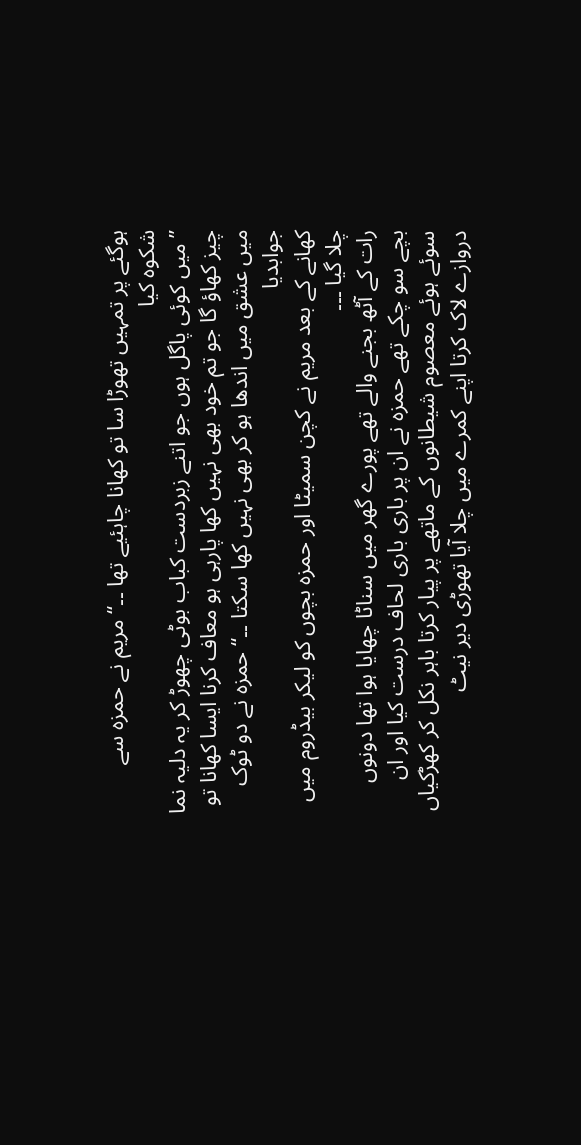ہوگئے پر تمہیں تھوڑا سا تو کھانا چاہئیے تھا ۔۔“ مریم نے حمزہ سے شکوہ کیا
” میں کوئی پاگل ہوں جو اتنے زبردست کباب بوٹی چھوڑ کر یہ دلیہ نما چیز کھاؤ گا جو تم خود بھی نہیں کھا پارہی ہو معاف کرنا ایسا کھانا تو میں عشق میں اندھا ہو کر بھی نہیں کھا سکتا ۔۔“ حمزہ نے دو ٹوک جوابدیا
کھانے کے بعد مریم نے کچن سمیٹا اور حمزہ بچوں کو لیکر بیڈروم میں چلا گیا ۔۔۔
رات کے آٹھ بجنے والے تھے پورے گھر میں سناٹا چھایا ہوا تھا دونوں بچے سو چکے تھے حمزہ نے ان پر باری باری لحاف درست کیا اور ان سوئے ہوئے معصوم شیطانوں کے ماتھے پر پیار کرتا باہر نکل کر کھڑکیاں دروازے لاک کرتا اپنے کمرے میں چلا آیا تھوڑی دیر نیٹ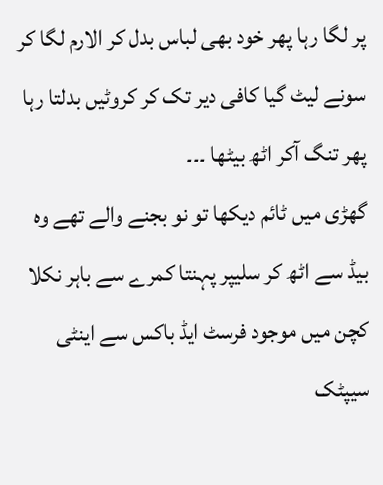پر لگا رہا پھر خود بھی لباس بدل کر الارم لگا کر سونے لیٹ گیا کافی دیر تک کر کروٹیں بدلتا رہا پھر تنگ آکر اٹھ بیٹھا ۔۔۔
گھڑی میں ٹائم دیکھا تو نو بجنے والے تھے وہ بیڈ سے اٹھ کر سلیپر پہنتا کمرے سے باہر نکلا کچن میں موجود فرسٹ ایڈ باکس سے اینٹی سیپٹک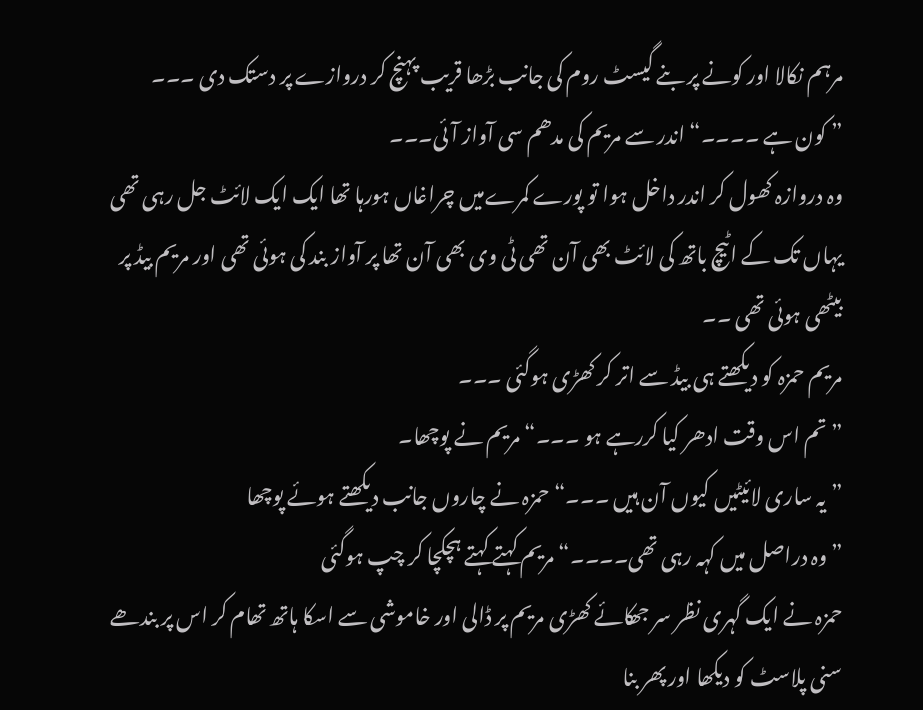مرہم نکالا اور کونے پر بنے گیسٹ روم کی جانب بڑھا قریب پہنچ کر دروازے پر دستک دی ۔۔۔
” کون ہے ۔۔۔۔“ اندر سے مریم کی مدھم سی آواز آئی۔۔۔
وہ دروازہ کھول کر اندر داخل ہوا تو پورے کمرےمیں چراغاں ہورہا تھا ایک ایک لائٹ جل رہی تھی یہاں تک کے اٹیچ باتھ کی لائٹ بھی آن تھی ٹی وی بھی آن تھا پر آواز بند کی ہوئی تھی اور مریم بیڈ پر بیٹھی ہوئی تھی ۔۔
مریم حمزہ کو دیکھتے ہی بیڈ سے اتر کر کھڑی ہوگئی ۔۔۔
”تم اس وقت ادھر کیا کررہے ہو ۔۔۔“ مریم نے پوچھا۔
” یہ ساری لائیٹیں کیوں آن ہیں ۔۔۔“ حمزہ نے چاروں جانب دیکھتے ہوئے پوچھا
” وہ دراصل میں کہہ رہی تھی۔۔۔۔“ مریم کہتے کہتے ہچکچا کر چپ ہوگئی
حمزہ نے ایک گہری نظر سر جھکائے کھڑی مریم پر ڈالی اور خاموشی سے اسکا ہاتھ تھام کر اس پر بندھے سنی پلاسٹ کو دیکھا اور پھر بنا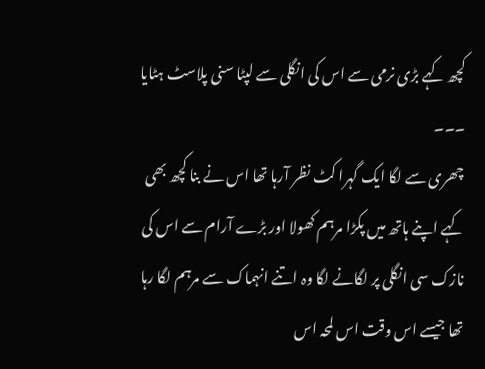کچھ کہے بڑی نرمی سے اس کی انگلی سے لپٹا سنی پلاسٹ ہٹایا ۔۔۔
چھری سے لگا ایک گہرا کٹ نظر آرہا تھا اس نے بنا کچھ بھی کہے اپنے ہاتھ میں پکڑا مرہم کھولا اور بڑے آرام سے اس کی نازک سی انگلی پر لگانے لگا وہ اتنے انہماک سے مرہم لگا رہا تھا جیسے اس وقت اس لمحہ اس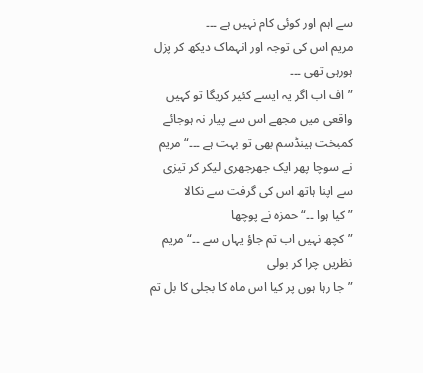سے اہم اور کوئی کام نہیں ہے ۔۔۔
مریم اس کی توجہ اور انہماک دیکھ کر پزل ہورہی تھی ۔۔۔
”اف اب اگر یہ ایسے کئیر کریگا تو کہیں واقعی میں مجھے اس سے پیار نہ ہوجائے کمبخت ہینڈسم بھی تو بہت ہے ۔۔۔“ مریم نے سوچا پھر ایک جھرجھری لیکر کر تیزی سے اپنا ہاتھ اس کی گرفت سے نکالا
”کیا ہوا ۔۔“ حمزہ نے پوچھا
” کچھ نہیں اب تم جاؤ یہاں سے ۔۔“ مریم نظریں چرا کر بولی
”جا رہا ہوں پر کیا اس ماہ کا بجلی کا بل تم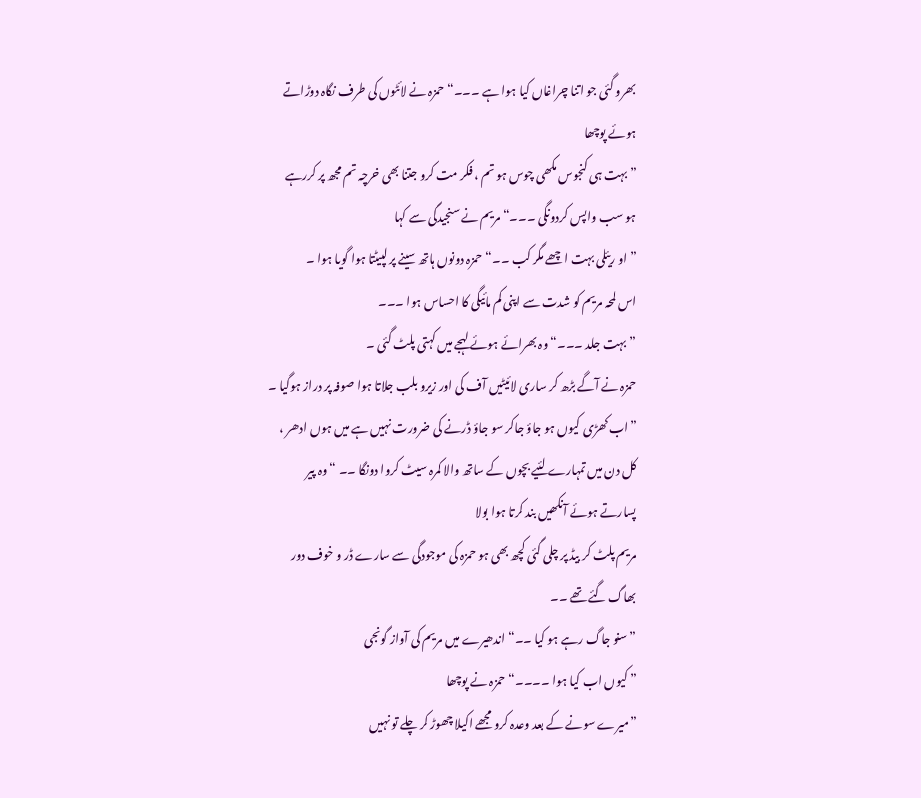بھرو گئی جو اتنا چراغاں کیا ہوا ہے ۔۔۔“ حمزہ نے لائٹوں کی طرف نگاہ دوڑاتے ہوئے پوچھا
” بہت ہی کنجوس مکھی چوس ہو تم ، فکر مت کرو جتنا بھی خرچہ تم مجھ پر کررہے ہو سب واپس کردونگی ۔۔۔“ مریم نے سنجیدگی سے کہا
” او ریئلی بہت اچھے مگر کب ۔۔“ حمزہ دونوں ہاتھ سینے پر لپیٹتا ہوا گویا ہوا ۔
اس لمحہ مریم کو شدت سے اپنی کم مائیگی کا احساس ہوا ۔۔۔
”بہت جلد ۔۔۔“ وہ بھرائے ہوئے لہجے میں کہتی پلٹ گئی ۔
حمزہ نے آگے بڑھ کر ساری لائیٹیں آف کی اور زیرو بلب جلاتا ہوا صوفہ پر دراز ہوگیا ۔
”اب کھڑی کیوں ہو جاؤ جاکر سو جاؤ ڈرنے کی ضرورت نہیں ہے میں ہوں ادھر ، کل دن میں تمہارے لئیے بچوں کے ساتھ والا کمرہ سیٹ کروا دونگا ۔۔ “ وہ پیر پسارتے ہوئے آنکھیں بند کرتا ہوا بولا
مریم پلٹ کر بیڈ پر چلی گئی کچھ بھی ہو حمزہ کی موجودگی سے سارے ڈر و خوف دور بھاگ گئے تھے ۔۔
” سنو جاگ رہے ہو کیا ۔۔“ اندھیرے میں مریم کی آواز گونجی
” کیوں اب کیا ہوا ۔۔۔۔“ حمزہ نے پوچھا
”میرے سونے کے بعد وعدہ کرو مجھے اکیلا چھوڑ کر چلے تو نہیں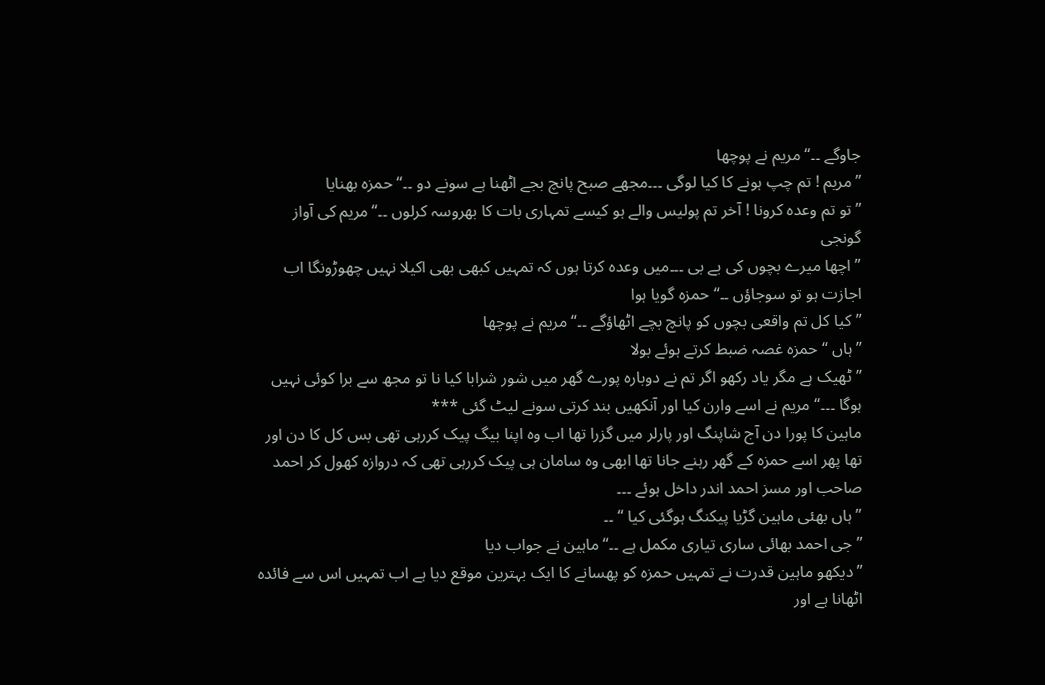جاوگے ۔۔“ مریم نے پوچھا
”مریم ! تم چپ ہونے کا کیا لوگی ۔۔۔مجھے صبح پانچ بجے اٹھنا ہے سونے دو ۔۔“ حمزہ بھنایا
” تو تم وعدہ کرونا ! آخر تم پولیس والے ہو کیسے تمہاری بات کا بھروسہ کرلوں ۔۔“ مریم کی آواز گونجی
” اچھا میرے بچوں کی بے بی ۔۔۔میں وعدہ کرتا ہوں کہ تمہیں کبھی بھی اکیلا نہیں چھوڑونگا اب اجازت ہو تو سوجاؤں ۔۔“ حمزہ گویا ہوا
”کیا کل تم واقعی بچوں کو پانچ بچے اٹھاؤگے ۔۔“ مریم نے پوچھا
” ہاں “ حمزہ غصہ ضبط کرتے ہوئے بولا
” ٹھیک ہے مگر یاد رکھو اگر تم نے دوبارہ پورے گھر میں شور شرابا کیا نا تو مجھ سے برا کوئی نہیں ہوگا ۔۔۔“ مریم نے اسے وارن کیا اور آنکھیں بند کرتی سونے لیٹ گئی ***
ماہین کا پورا دن آج شاپنگ اور پارلر میں گزرا تھا اب وہ اپنا بیگ پیک کررہی تھی بس کل کا دن اور تھا پھر اسے حمزہ کے گھر رہنے جانا تھا ابھی وہ سامان ہی پیک کررہی تھی کہ دروازہ کھول کر احمد صاحب اور مسز احمد اندر داخل ہوئے ۔۔۔
” ہاں بھئی ماہین گڑیا پیکنگ ہوگئی کیا “ ۔۔
”جی احمد بھائی ساری تیاری مکمل ہے ۔۔“ ماہین نے جواب دیا
”دیکھو ماہین قدرت نے تمہیں حمزہ کو پھسانے کا ایک بہترین موقع دیا ہے اب تمہیں اس سے فائدہ اٹھانا ہے اور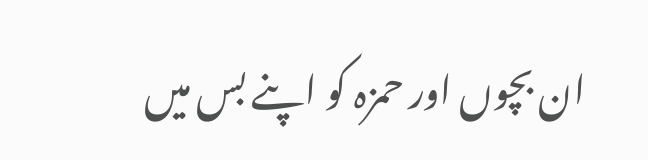ان بچوں اور حمزہ کو اپنے بس میں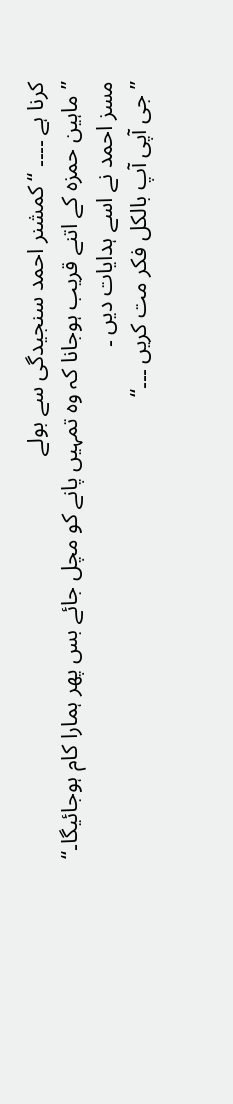کرنا ہے ۔۔۔۔ “ کمشنر احمد سنجیدگی سے بولے
”ماہین حمزہ کے اتنے قریب ہوجانا کہ وہ تمہیں پانے کو مچل جائے بس پھر ہمارا کام ہوجائیگا۔“ مسز احمد نے اسے ہدایات دیں ۔
” جی آپی آپ بالکل فکر مت کریں ۔۔۔“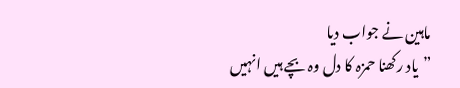ماہین نے جواب دیا
”یاد رکھنا حمزہ کا دل وہ بچے ہیں انہیں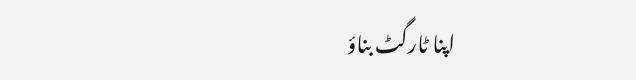اپنا ٹارگٹ بناؤ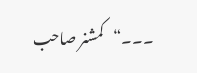۔۔۔“کمشنر صاحب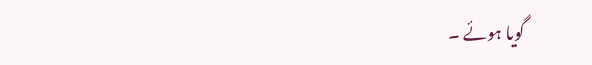گویا ہوئے ۔